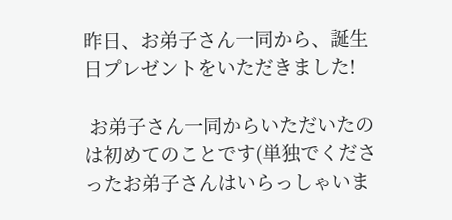昨日、お弟子さん一同から、誕生日プレゼントをいただきました!

 お弟子さん一同からいただいたのは初めてのことです(単独でくださったお弟子さんはいらっしゃいま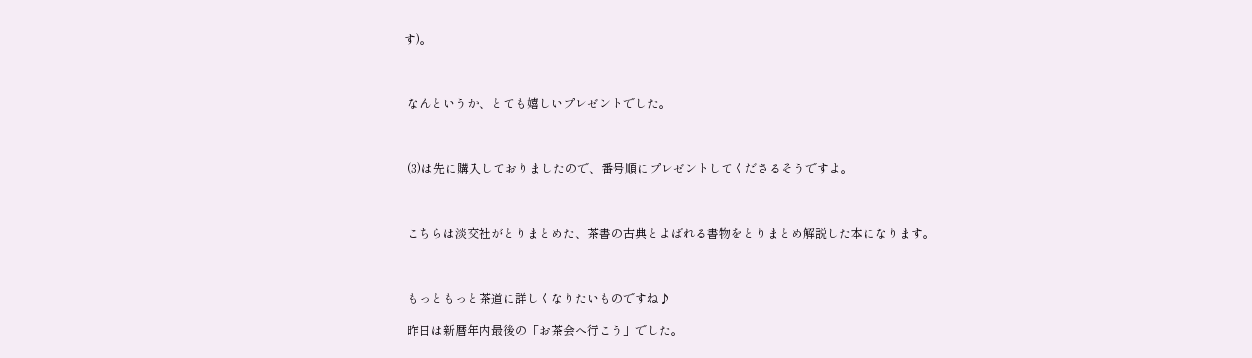す)。



 なんというか、とても嬉しいプレゼントでした。



 (3)は先に購入しておりましたので、番号順にプレゼントしてくださるそうですよ。



 こちらは淡交社がとりまとめた、茶書の古典とよばれる書物をとりまとめ解説した本になります。



 もっともっと茶道に詳しくなりたいものですね♪

 昨日は新暦年内最後の「お茶会へ行こう」でした。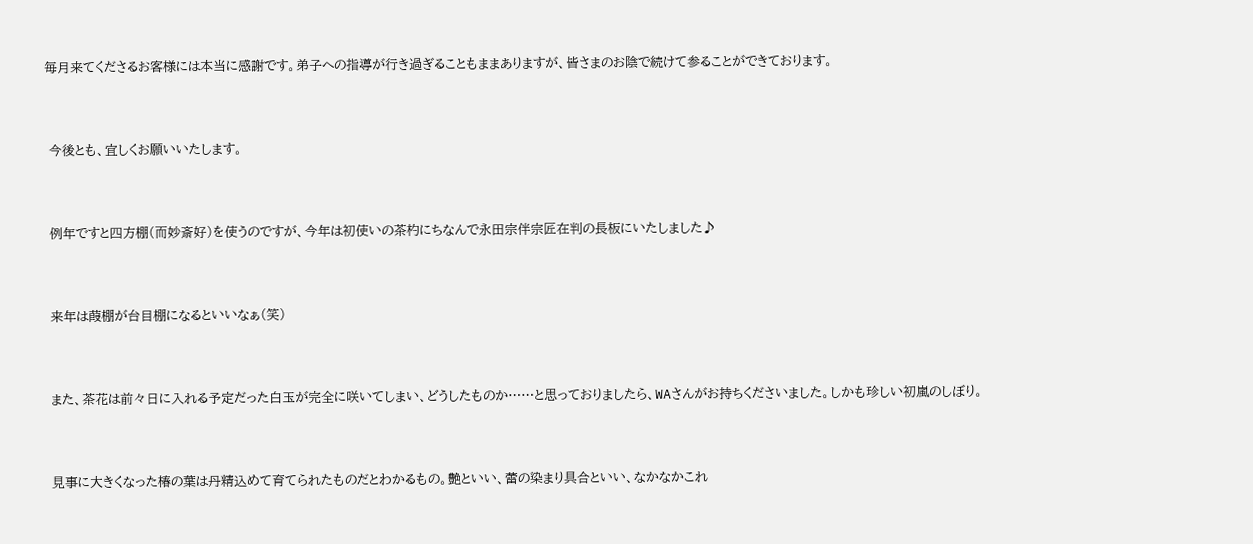毎月来てくださるお客様には本当に感謝です。弟子への指導が行き過ぎることもままありますが、皆さまのお陰で続けて参ることができております。


 今後とも、宜しくお願いいたします。


 例年ですと四方棚(而妙斎好)を使うのですが、今年は初使いの茶杓にちなんで永田宗伴宗匠在判の長板にいたしました♪


 来年は葭棚が台目棚になるといいなぁ(笑)


 また、茶花は前々日に入れる予定だった白玉が完全に咲いてしまい、どうしたものか……と思っておりましたら、WAさんがお持ちくださいました。しかも珍しい初嵐のしぼり。


 見事に大きくなった椿の葉は丹精込めて育てられたものだとわかるもの。艶といい、蕾の染まり具合といい、なかなかこれ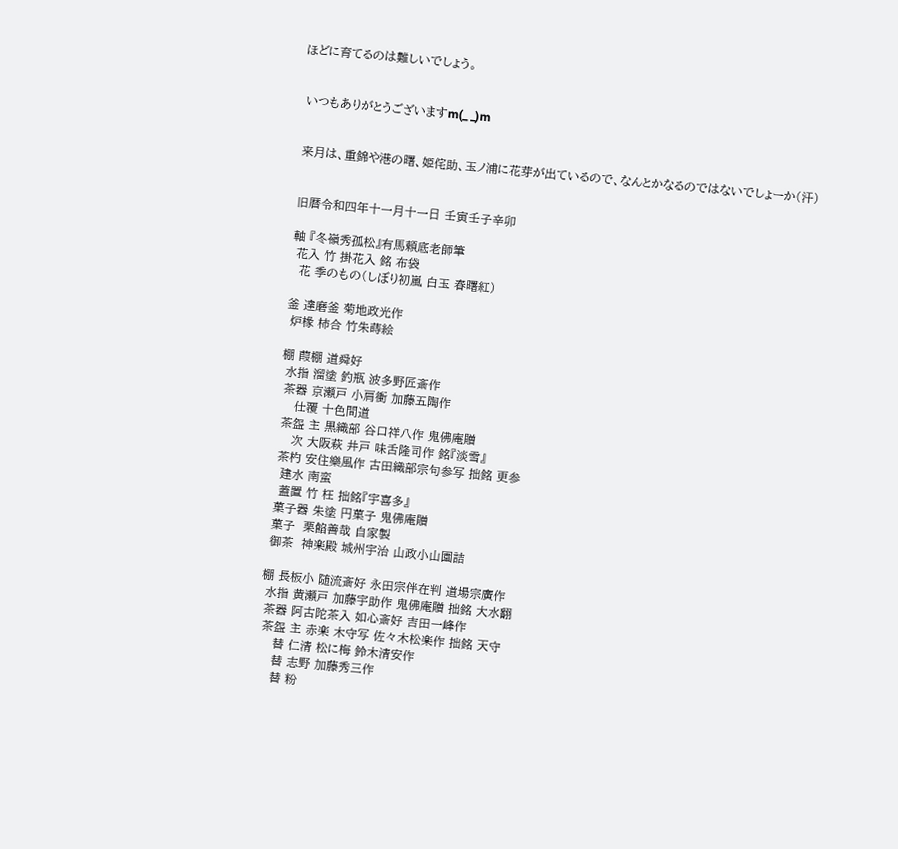ほどに育てるのは難しいでしょう。


 いつもありがとうございますm(_ _)m


 来月は、重錦や港の曙、姫侘助、玉ノ浦に花芽が出ているので、なんとかなるのではないでしょーか(汗)


 旧暦令和四年十一月十一日 壬寅壬子辛卯

 軸 『冬嶺秀孤松』有馬頼底老師筆
  花入 竹 掛花入 銘 布袋
   花 季のもの(しぼり初嵐 白玉 春曙紅)

 釜 達磨釜 菊地政光作
  炉椽 柿合 竹朱蒔絵

 棚 葭棚 道舜好
  水指 溜塗 釣瓶 波多野匠斎作
  茶器 京瀬戸 小肩衝 加藤五陶作
     仕覆 十色間道
  茶盌 主 黒織部 谷口祥八作 鬼佛庵贈
     次 大阪萩 井戸 味舌隆司作 銘『淡雪』
  茶杓 安住樂風作 古田織部宗句参写 拙銘 更参
   建水 南蛮
   蓋置 竹 枉 拙銘『宇喜多』
  菓子器 朱塗 円菓子 鬼佛庵贈
  菓子  栗餡善哉 自家製
  御茶  神楽殿 城州宇治 山政小山園詰

 棚 長板小 随流斎好 永田宗伴在判 道場宗廣作
  水指 黄瀬戸 加藤宇助作 鬼佛庵贈 拙銘 大水翻
  茶器 阿古陀茶入 如心斎好 吉田一峰作
  茶盌 主 赤楽 木守写 佐々木松楽作 拙銘 天守
     替 仁清 松に梅 鈴木清安作
     替 志野 加藤秀三作
     替 粉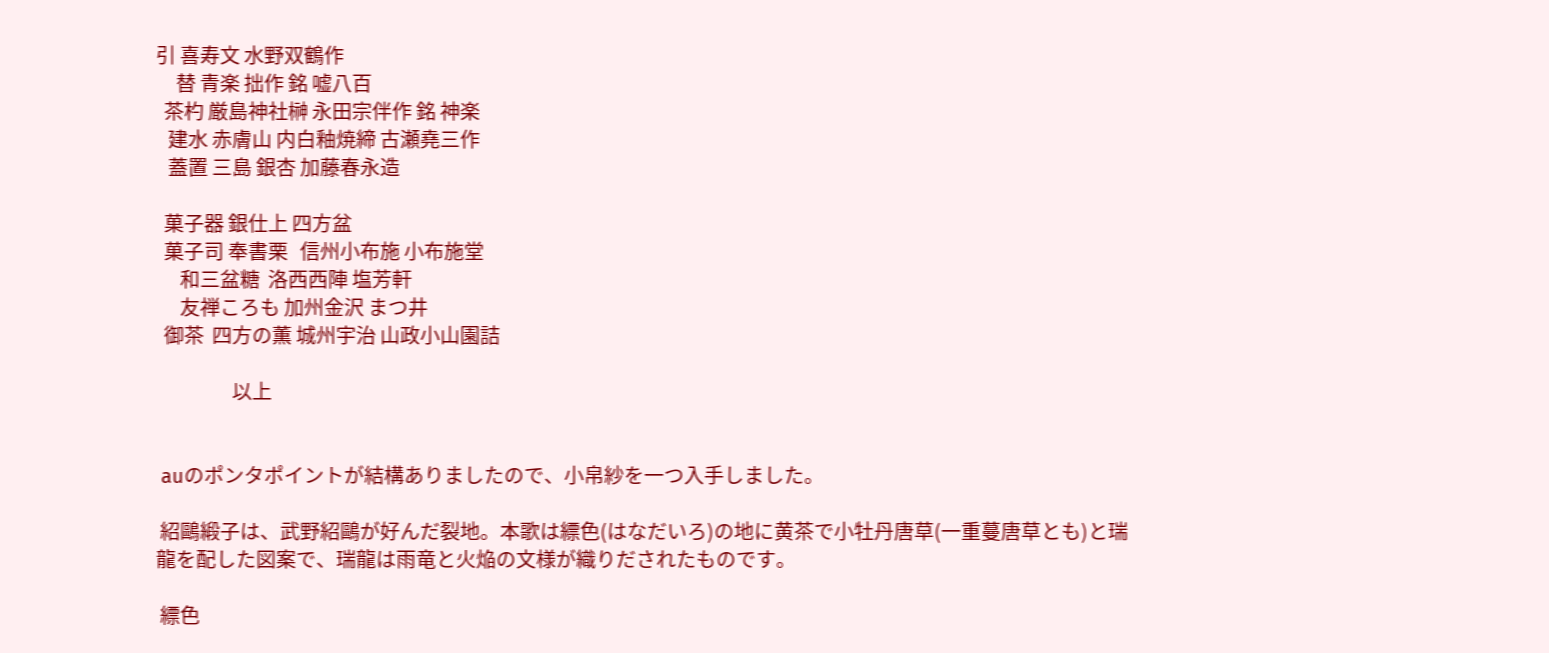引 喜寿文 水野双鶴作
     替 青楽 拙作 銘 嘘八百
  茶杓 厳島神社榊 永田宗伴作 銘 神楽
   建水 赤膚山 内白釉焼締 古瀬堯三作
   蓋置 三島 銀杏 加藤春永造

  菓子器 銀仕上 四方盆
  菓子司 奉書栗   信州小布施 小布施堂
      和三盆糖  洛西西陣 塩芳軒
      友禅ころも 加州金沢 まつ井
  御茶  四方の薫 城州宇治 山政小山園詰

                   以上


 auのポンタポイントが結構ありましたので、小帛紗を一つ入手しました。

 紹鷗緞子は、武野紹鷗が好んだ裂地。本歌は縹色(はなだいろ)の地に黄茶で小牡丹唐草(一重蔓唐草とも)と瑞龍を配した図案で、瑞龍は雨竜と火焔の文様が織りだされたものです。

 縹色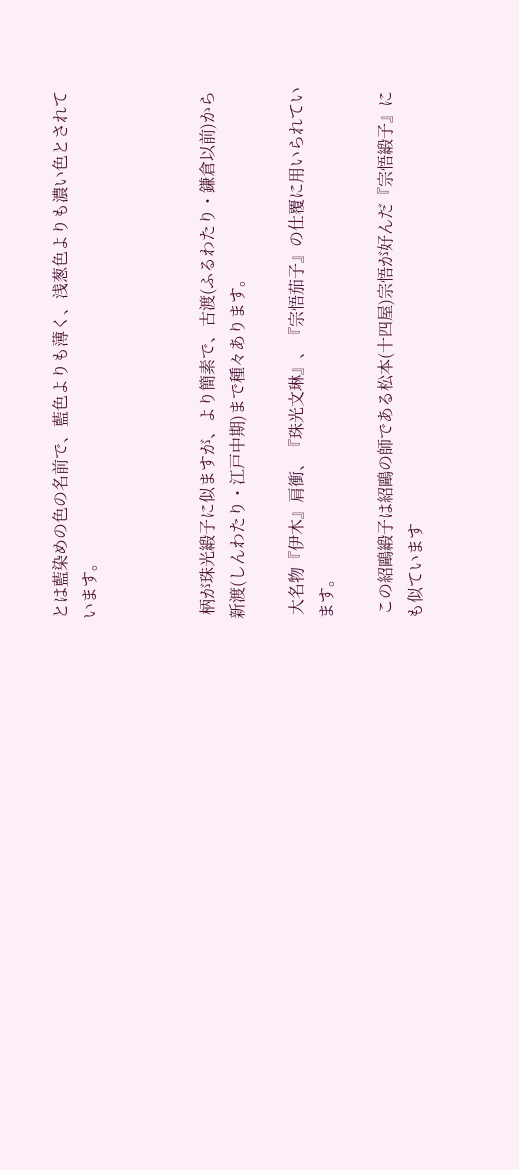とは藍染めの色の名前で、藍色よりも薄く、浅葱色よりも濃い色とされています。



 柄が珠光緞子に似ますが、より簡素で、古渡(ふるわたり・鎌倉以前)から新渡(しんわたり・江戸中期)まで種々あります。

 大名物『伊木』肩衝、『珠光文琳』、『宗悟茄子』の仕覆に用いられています。

 この紹鷗緞子は紹鷗の師である松本(十四屋)宗悟が好んだ『宗悟緞子』にも似ています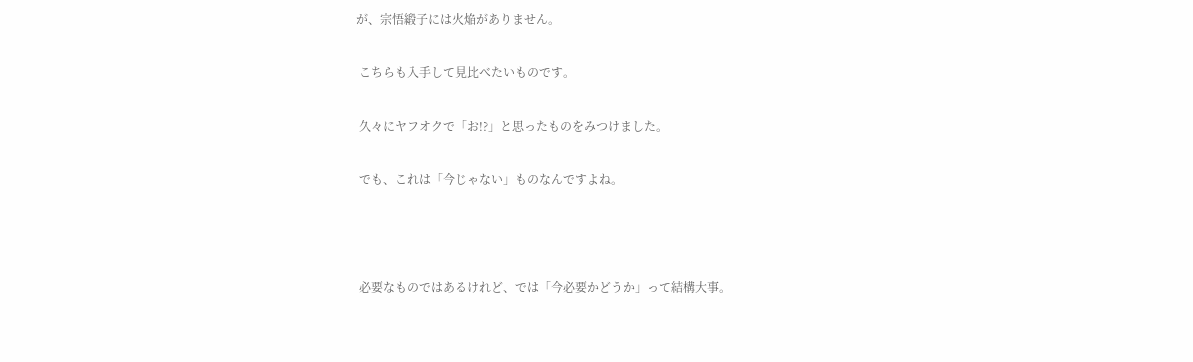が、宗悟緞子には火焔がありません。

 こちらも入手して見比べたいものです。

 久々にヤフオクで「お!?」と思ったものをみつけました。

 でも、これは「今じゃない」ものなんですよね。



 必要なものではあるけれど、では「今必要かどうか」って結構大事。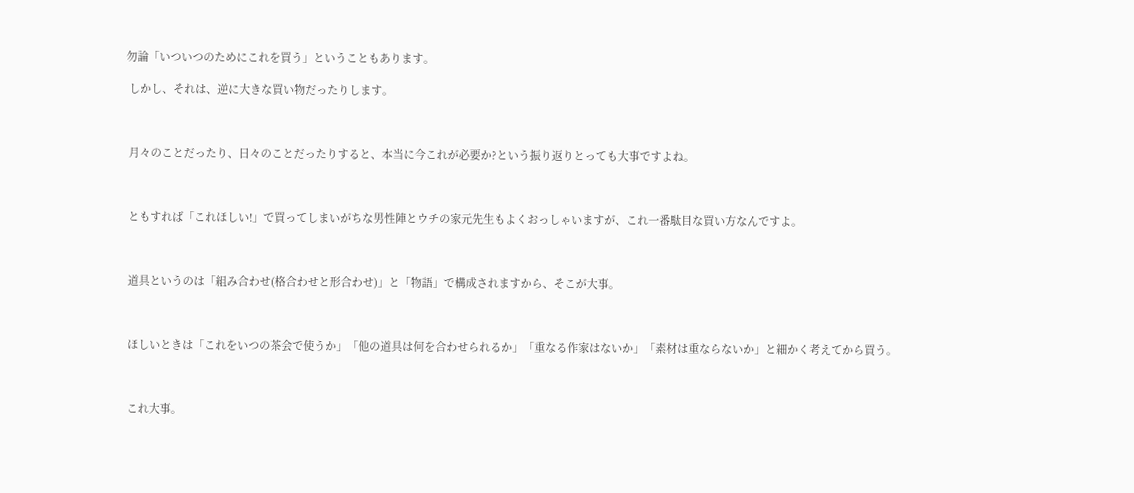勿論「いついつのためにこれを買う」ということもあります。

 しかし、それは、逆に大きな買い物だったりします。



 月々のことだったり、日々のことだったりすると、本当に今これが必要か?という振り返りとっても大事ですよね。



 ともすれば「これほしい!」で買ってしまいがちな男性陣とウチの家元先生もよくおっしゃいますが、これ一番駄目な買い方なんですよ。



 道具というのは「組み合わせ(格合わせと形合わせ)」と「物語」で構成されますから、そこが大事。



 ほしいときは「これをいつの茶会で使うか」「他の道具は何を合わせられるか」「重なる作家はないか」「素材は重ならないか」と細かく考えてから買う。



 これ大事。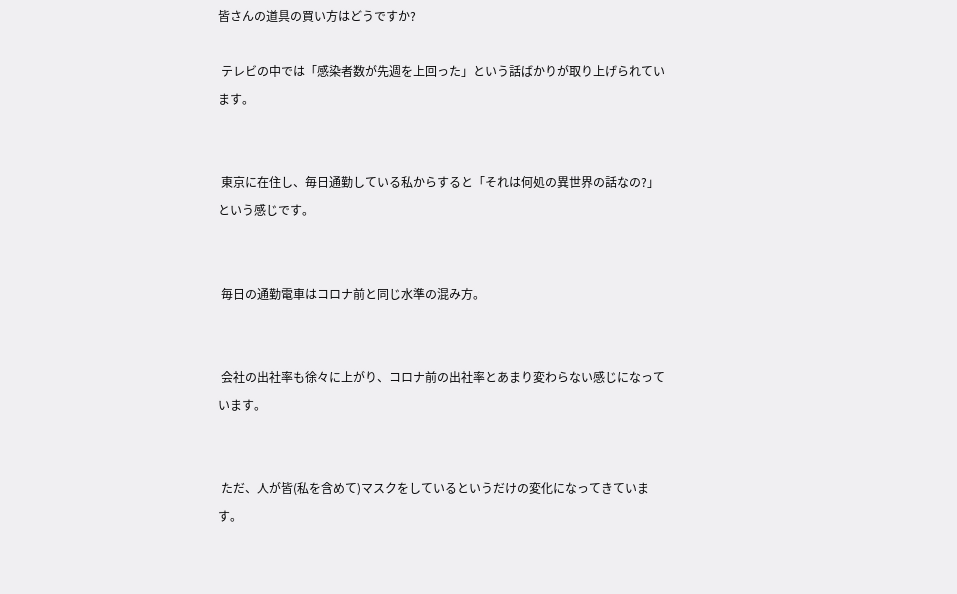皆さんの道具の買い方はどうですか?

 テレビの中では「感染者数が先週を上回った」という話ばかりが取り上げられています。


 東京に在住し、毎日通勤している私からすると「それは何処の異世界の話なの?」という感じです。


 毎日の通勤電車はコロナ前と同じ水準の混み方。


 会社の出社率も徐々に上がり、コロナ前の出社率とあまり変わらない感じになっています。


 ただ、人が皆(私を含めて)マスクをしているというだけの変化になってきています。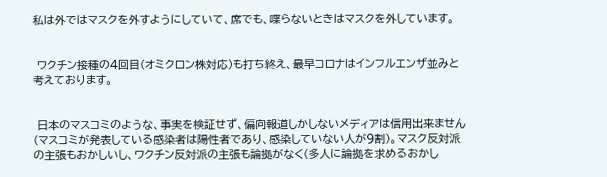私は外ではマスクを外すようにしていて、席でも、喋らないときはマスクを外しています。


 ワクチン接種の4回目(オミクロン株対応)も打ち終え、最早コロナはインフルエンザ並みと考えております。


 日本のマスコミのような、事実を検証せず、偏向報道しかしないメディアは信用出来ません(マスコミが発表している感染者は陽性者であり、感染していない人が9割)。マスク反対派の主張もおかしいし、ワクチン反対派の主張も論拠がなく(多人に論拠を求めるおかし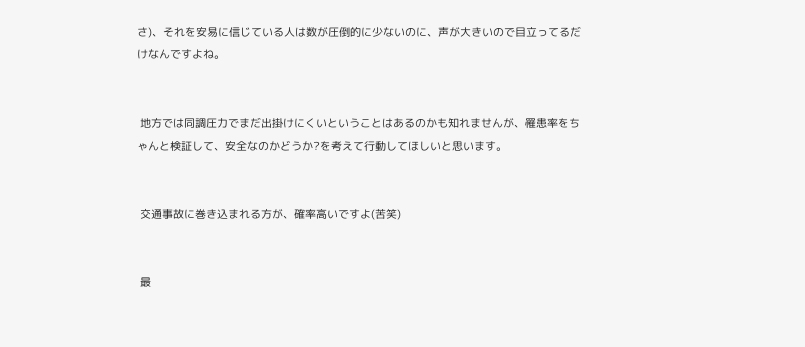さ)、それを安易に信じている人は数が圧倒的に少ないのに、声が大きいので目立ってるだけなんですよね。


 地方では同調圧力でまだ出掛けにくいということはあるのかも知れませんが、罹患率をちゃんと検証して、安全なのかどうか?を考えて行動してほしいと思います。


 交通事故に巻き込まれる方が、確率高いですよ(苦笑)


 最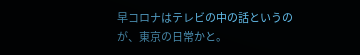早コロナはテレビの中の話というのが、東京の日常かと。